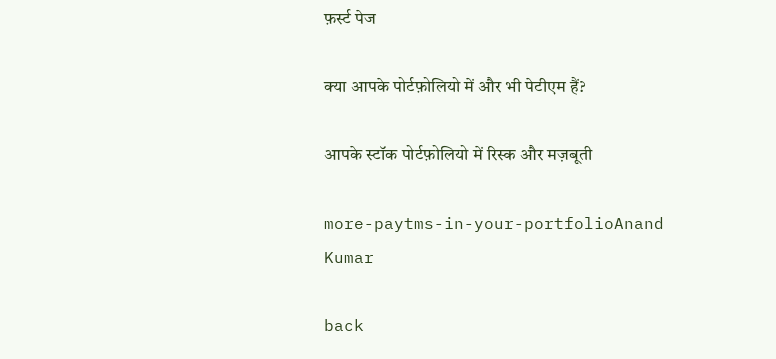फ़र्स्ट पेज

क्या आपके पोर्टफ़ोलियो में और भी पेटीएम हैं?

आपके स्टॉक पोर्टफ़ोलियो में रिस्क और मज़बूती

more-paytms-in-your-portfolioAnand Kumar

back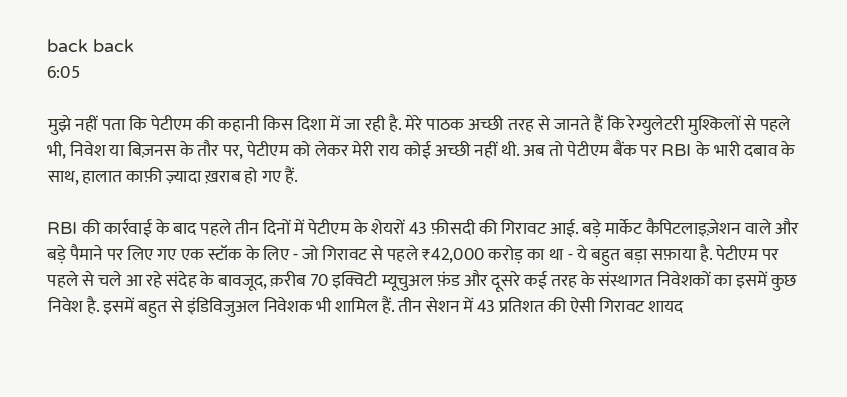back back
6:05

मुझे नहीं पता कि पेटीएम की कहानी किस दिशा में जा रही है. मेरे पाठक अच्छी तरह से जानते हैं कि रेग्युलेटरी मुश्किलों से पहले भी, निवेश या बिज़नस के तौर पर, पेटीएम को लेकर मेरी राय कोई अच्छी नहीं थी. अब तो पेटीएम बैंक पर RBI के भारी दबाव के साथ, हालात काफ़ी ज़्यादा ख़राब हो गए हैं.

RBI की कार्रवाई के बाद पहले तीन दिनों में पेटीएम के शेयरों 43 फ़ीसदी की गिरावट आई. बड़े मार्केट कैपिटलाइज़ेशन वाले और बड़े पैमाने पर लिए गए एक स्टॉक के लिए - जो गिरावट से पहले ₹42,000 करोड़ का था - ये बहुत बड़ा सफ़ाया है. पेटीएम पर पहले से चले आ रहे संदेह के बावजूद, क़रीब 70 इक्विटी म्यूचुअल फ़ंड और दूसरे कई तरह के संस्थागत निवेशकों का इसमें कुछ निवेश है. इसमें बहुत से इंडिविजुअल निवेशक भी शामिल हैं. तीन सेशन में 43 प्रतिशत की ऐसी गिरावट शायद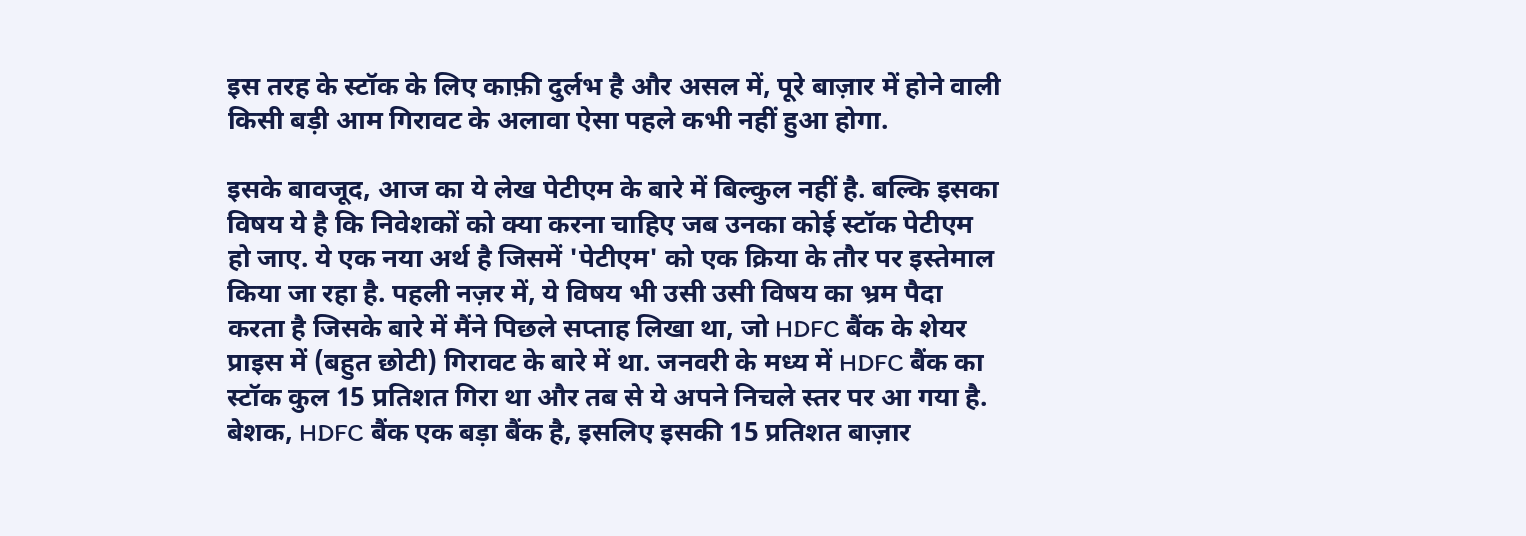इस तरह के स्टॉक के लिए काफ़ी दुर्लभ है और असल में, पूरे बाज़ार में होने वाली किसी बड़ी आम गिरावट के अलावा ऐसा पहले कभी नहीं हुआ होगा.

इसके बावजूद, आज का ये लेख पेटीएम के बारे में बिल्कुल नहीं है. बल्कि इसका विषय ये है कि निवेशकों को क्या करना चाहिए जब उनका कोई स्टॉक पेटीएम हो जाए. ये एक नया अर्थ है जिसमें 'पेटीएम' को एक क्रिया के तौर पर इस्तेमाल किया जा रहा है. पहली नज़र में, ये विषय भी उसी उसी विषय का भ्रम पैदा करता है जिसके बारे में मैंने पिछले सप्ताह लिखा था, जो HDFC बैंक के शेयर प्राइस में (बहुत छोटी) गिरावट के बारे में था. जनवरी के मध्य में HDFC बैंक का स्टॉक कुल 15 प्रतिशत गिरा था और तब से ये अपने निचले स्तर पर आ गया है. बेशक, HDFC बैंक एक बड़ा बैंक है, इसलिए इसकी 15 प्रतिशत बाज़ार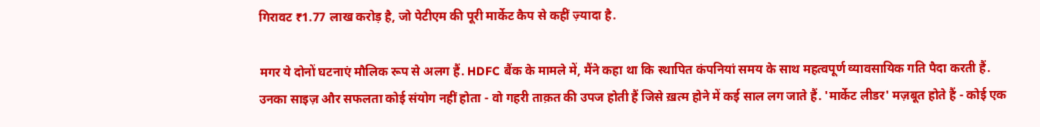गिरावट ₹1.77 लाख करोड़ है, जो पेटीएम की पूरी मार्केट कैप से कहीं ज़्यादा है.

मगर ये दोनों घटनाएं मौलिक रूप से अलग हैं. HDFC बैंक के मामले में, मैंने कहा था कि स्थापित कंपनियां समय के साथ महत्वपूर्ण व्यावसायिक गति पैदा करती हैं. उनका साइज़ और सफलता कोई संयोग नहीं होता - वो गहरी ताक़त की उपज होती हैं जिसे ख़त्म होने में कई साल लग जाते हैं. 'मार्केट लीडर' मज़बूत होते हैं - कोई एक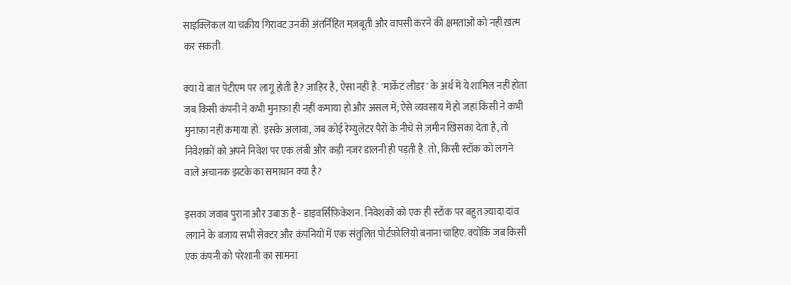साइक्लिकल या चक्रीय गिरावट उनकी अंतर्निहित मज़बूती और वापसी करने की क्षमताओं को नहीं ख़त्म कर सकती.

क्या ये बात पेटीएम पर लागू होती है? ज़ाहिर है, ऐसा नहीं है. 'मार्केट लीडर' के अर्थ में ये शामिल नहीं होता जब किसी कंपनी ने कभी मुनाफ़ा ही नहीं कमाया हो और असल में, ऐसे व्यवसाय में हो जहां किसी ने कभी मुनाफ़ा नहीं कमाया हो. इसके अलावा, जब कोई रेग्युलेटर पैरों के नीचे से ज़मीन खिसका देता है, तो निवेशकों को अपने निवेश पर एक लंबी और कड़ी नज़र डालनी ही पड़ती है. तो, किसी स्टॉक को लगने वाले अचानक झटके का समाधान क्या है?

इसका जवाब पुराना और उबाऊ है - डाइवर्सिफ़िकेशन. निवेशकों को एक ही स्टॉक पर बहुत ज़्यादा दांव लगाने के बजाय सभी सेक्टर और कंपनियों में एक संतुलित पोर्टफ़ोलियो बनाना चाहिए. क्योंकि जब किसी एक कंपनी को परेशानी का सामना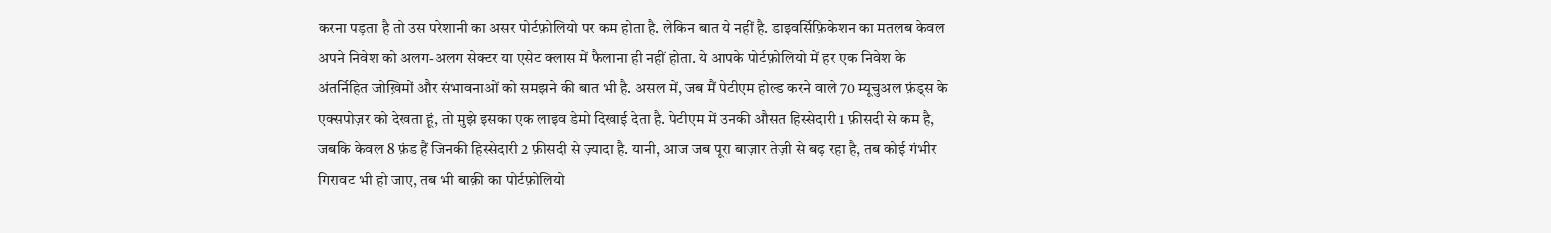करना पड़ता है तो उस परेशानी का असर पोर्टफ़ोलियो पर कम होता है. लेकिन बात ये नहीं है. डाइवर्सिफ़िकेशन का मतलब केवल अपने निवेश को अलग-अलग सेक्टर या एसेट क्लास में फैलाना ही नहीं होता. ये आपके पोर्टफ़ोलियो में हर एक निवेश के अंतर्निहित जोख़िमों और संभावनाओं को समझने की बात भी है. असल में, जब मैं पेटीएम होल्ड करने वाले 70 म्यूचुअल फ़ंड्स के एक्सपोज़र को देखता हूं, तो मुझे इसका एक लाइव डेमो दिखाई देता है. पेटीएम में उनकी औसत हिस्सेदारी 1 फ़ीसदी से कम है, जबकि केवल 8 फ़ंड हैं जिनकी हिस्सेदारी 2 फ़ीसदी से ज़्यादा है. यानी, आज जब पूरा बाज़ार तेज़ी से बढ़ रहा है, तब कोई गंभीर गिरावट भी हो जाए, तब भी बाक़ी का पोर्टफ़ोलियो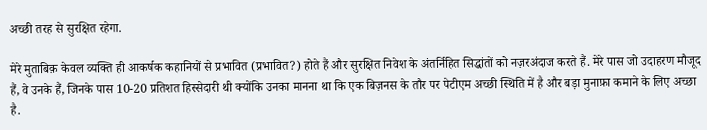अच्छी तरह से सुरक्षित रहेगा.

मेरे मुताबिक़ केवल व्यक्ति ही आकर्षक कहानियों से प्रभावित (प्रभावित?) होते हैं और सुरक्षित निवेश के अंतर्निहित सिद्धांतों को नज़रअंदाज करते हैं. मेरे पास जो उदाहरण मौजूद हैं, वे उनके हैं, जिनके पास 10-20 प्रतिशत हिस्सेदारी थी क्योंकि उनका मानना था कि एक बिज़नस के तौर पर पेटीएम अच्छी स्थिति में है और बड़ा मुनाफ़ा कमाने के लिए अच्छा है.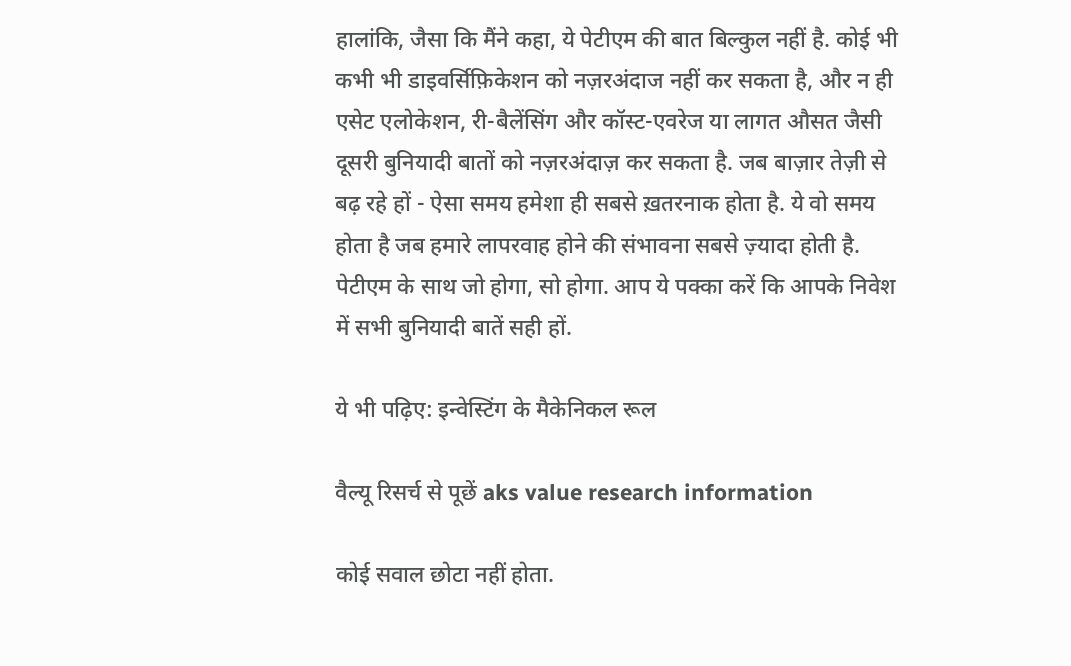हालांकि, जैसा कि मैंने कहा, ये पेटीएम की बात बिल्कुल नहीं है. कोई भी कभी भी डाइवर्सिफ़िकेशन को नज़रअंदाज नहीं कर सकता है, और न ही एसेट एलोकेशन, री-बैलेंसिंग और कॉस्ट-एवरेज या लागत औसत जैसी दूसरी बुनियादी बातों को नज़रअंदाज़ कर सकता है. जब बाज़ार तेज़ी से बढ़ रहे हों - ऐसा समय हमेशा ही सबसे ख़तरनाक होता है. ये वो समय होता है जब हमारे लापरवाह होने की संभावना सबसे ज़्यादा होती है. पेटीएम के साथ जो होगा, सो होगा. आप ये पक्का करें कि आपके निवेश में सभी बुनियादी बातें सही हों.

ये भी पढ़िए: इन्वेस्टिंग के मैकेनिकल रूल

वैल्यू रिसर्च से पूछें aks value research information

कोई सवाल छोटा नहीं होता.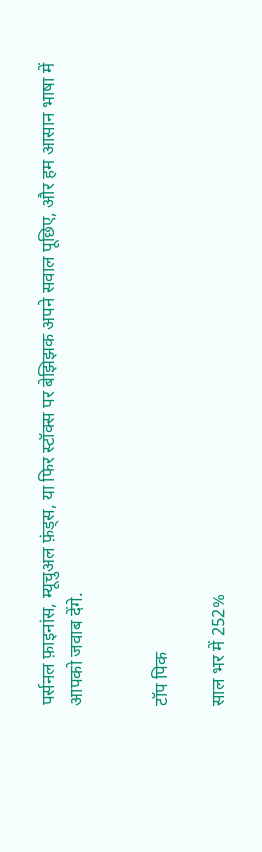पर्सनल फ़ाइनांस, म्यूचुअल फ़ंड्स, या फिर स्टॉक्स पर बेझिझक अपने सवाल पूछिए, और हम आसान भाषा में आपको जवाब देंगे.


टॉप पिक

साल भर में 252%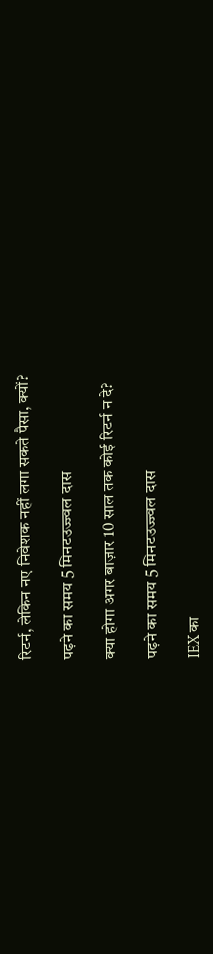रिटर्न, लेकिन नए निवेशक नहीं लगा सकते पैसा, क्यों?

पढ़ने का समय 5 मिनटउज्ज्वल दास

क्या होगा अगर बाज़ार 10 साल तक कोई रिटर्न न दे?

पढ़ने का समय 5 मिनटउज्ज्वल दास

IEX का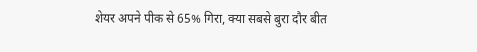शेयर अपने पीक से 65% गिरा, क्या सबसे बुरा दौर बीत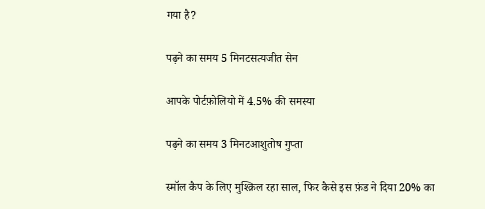गया है?

पढ़ने का समय 5 मिनटसत्यजीत सेन

आपके पोर्टफ़ोलियो में 4.5% की समस्या

पढ़ने का समय 3 मिनटआशुतोष गुप्ता

स्मॉल कैप के लिए मुश्क़िल रहा साल, फिर कैसे इस फ़ंड ने दिया 20% का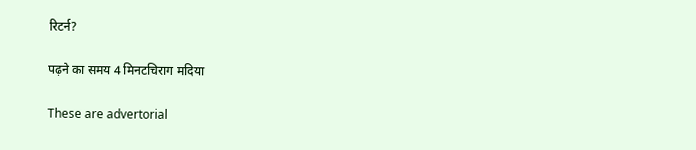रिटर्न?

पढ़ने का समय 4 मिनटचिराग मदिया

These are advertorial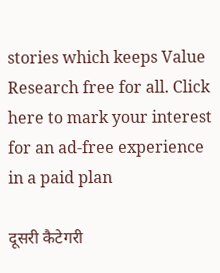stories which keeps Value Research free for all. Click here to mark your interest for an ad-free experience in a paid plan

दूसरी कैटेगरी